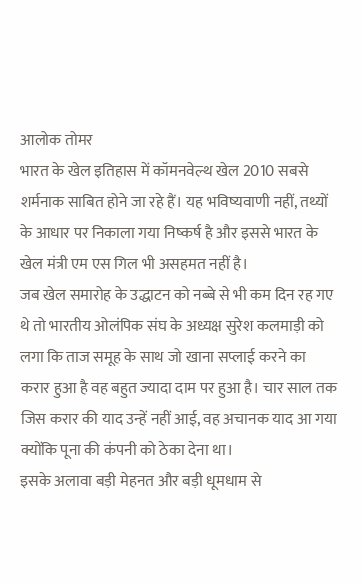आलोक तोमर
भारत के खेल इतिहास में कॉमनवेल्थ खेल 2010 सबसे शर्मनाक साबित होने जा रहे हैं। यह भविष्यवाणी नहीं, तथ्यों के आधार पर निकाला गया निष्कर्ष है और इससे भारत के खेल मंत्री एम एस गिल भी असहमत नहीं है।
जब खेल समारोह के उद्धाटन को नब्बे से भी कम दिन रह गए थे तो भारतीय ओलंपिक संघ के अध्यक्ष सुरेश कलमाड़ी को लगा कि ताज समूह के साथ जो खाना सप्लाई करने का करार हुआ है वह बहुत ज्यादा दाम पर हुआ है। चार साल तक जिस करार की याद उन्हें नहीं आई, वह अचानक याद आ गया क्योंकि पूना की कंपनी को ठेका देना था।
इसके अलावा बड़ी मेहनत और बड़ी धूमधाम से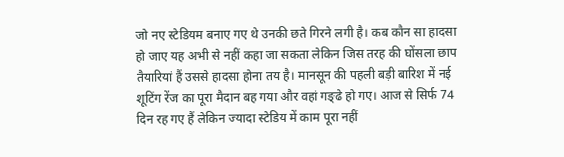जो नए स्टेडियम बनाए गए थे उनकी छते गिरने लगी है। कब कौन सा हादसा हो जाए यह अभी से नहीं कहा जा सकता लेकिन जिस तरह की घोंसला छाप तैयारियां हैं उससे हादसा होना तय है। मानसून की पहली बड़ी बारिश में नई शूटिंग रेंज का पूरा मैदान बह गया और वहां गङ्ढे हो गए। आज से सिर्फ 74 दिन रह गए हैं लेकिन ज्यादा स्टेडिय में काम पूरा नहीं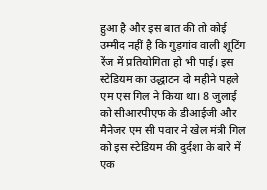हुआ है और इस बात की तो कोई उम्मीद नहीं है कि गुड़गांव वाली शूटिंग रेंज में प्रतियोगिता हो भी पाई। इस स्टेडियम का उद्धाटन दो महीने पहले एम एस गिल ने किया था। 8 जुलाई को सीआरपीएफ के डीआईजी और मैनेजर एम सी पवार ने खेल मंत्री गिल को इस स्टेडियम की दुर्दशा के बारे में एक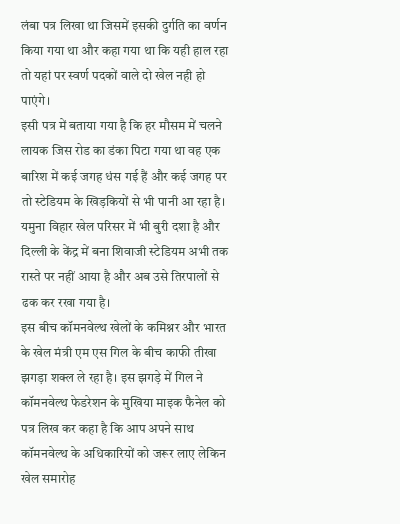लंबा पत्र लिखा था जिसमें इसकी दुर्गति का वर्णन किया गया था और कहा गया था कि यही हाल रहा तो यहां पर स्वर्ण पदकों वाले दो खेल नही हो पाएंगे।
इसी पत्र में बताया गया है कि हर मौसम में चलने लायक जिस रोड का डंका पिटा गया था वह एक बारिश में कई जगह धंस गई हैं और कई जगह पर तो स्टेडियम के खिड़कियों से भी पानी आ रहा है। यमुना विहार खेल परिसर में भी बुरी दशा है और दिल्ली के केंद्र में बना शिवाजी स्टेडियम अभी तक रास्ते पर नहीं आया है और अब उसे तिरपालों से ढक कर रखा गया है।
इस बीच कॉमनवेल्थ खेलों के कमिश्नर और भारत के खेल मंत्री एम एस गिल के बीच काफी तीखा झगड़ा शक्ल ले रहा है। इस झगड़े में गिल ने कॉमनवेल्थ फेडरेशन के मुखिया माइक फैनेल को पत्र लिख कर कहा है कि आप अपने साथ कॉमनवेल्थ के अधिकारियों को जरूर लाए लेकिन खेल समारोह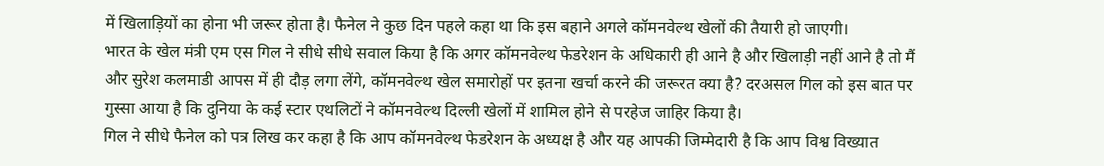में खिलाड़ियों का होना भी जरूर होता है। फैनेल ने कुछ दिन पहले कहा था कि इस बहाने अगले कॉमनवेल्थ खेलों की तैयारी हो जाएगी।
भारत के खेल मंत्री एम एस गिल ने सीधे सीधे सवाल किया है कि अगर कॉमनवेल्थ फेडरेशन के अधिकारी ही आने है और खिलाड़ी नहीं आने है तो मैं और सुरेश कलमाडी आपस में ही दौड़ लगा लेंगे, कॉमनवेल्थ खेल समारोहों पर इतना खर्चा करने की जरूरत क्या है? दरअसल गिल को इस बात पर गुस्सा आया है कि दुनिया के कई स्टार एथलिटों ने कॉमनवेल्थ दिल्ली खेलों में शामिल होने से परहेज जाहिर किया है।
गिल ने सीधे फैनेल को पत्र लिख कर कहा है कि आप कॉमनवेल्थ फेडरेशन के अध्यक्ष है और यह आपकी जिम्मेदारी है कि आप विश्व विख्यात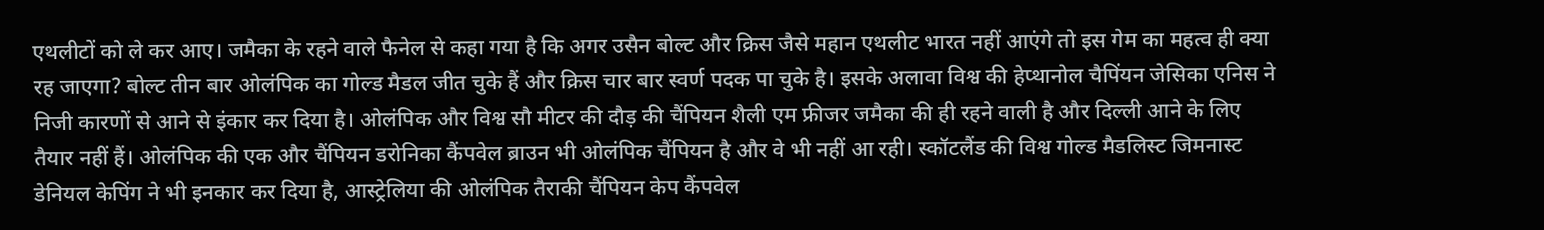एथलीटों को ले कर आए। जमैका के रहने वाले फैनेल से कहा गया है कि अगर उसैन बोल्ट और क्रिस जैसे महान एथलीट भारत नहीं आएंगे तो इस गेम का महत्व ही क्या रह जाएगा? बोल्ट तीन बार ओलंपिक का गोल्ड मैडल जीत चुके हैं और क्रिस चार बार स्वर्ण पदक पा चुके है। इसके अलावा विश्व की हेप्थानोल चैपिंयन जेसिका एनिस ने निजी कारणों से आने से इंकार कर दिया है। ओलंपिक और विश्व सौ मीटर की दौड़ की चैंपियन शैली एम फ्रीजर जमैका की ही रहने वाली है और दिल्ली आने के लिए तैयार नहीं हैं। ओलंपिक की एक और चैंपियन डरोनिका कैंपवेल ब्राउन भी ओलंपिक चैंपियन है और वे भी नहीं आ रही। स्कॉटलैंड की विश्व गोल्ड मैडलिस्ट जिमनास्ट डेनियल केपिंग ने भी इनकार कर दिया है, आस्ट्रेलिया की ओलंपिक तैराकी चैंपियन केप कैंपवेल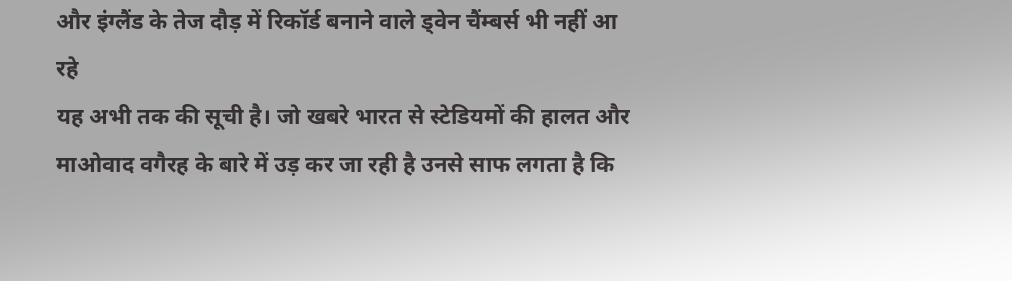और इंग्लैंड के तेज दौड़ में रिकॉर्ड बनाने वाले ड्वेन चैंम्बर्स भी नहीं आ रहे
यह अभी तक की सूची है। जो खबरे भारत से स्टेडियमों की हालत और माओवाद वगैरह के बारे में उड़ कर जा रही है उनसे साफ लगता है कि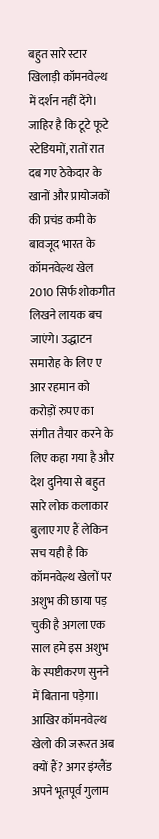बहुत सारे स्टार खिलाड़ी कॉमनवेल्थ में दर्शन नहीं देंगे। जाहिर है कि टूटे फूटे स्टेडियमों, रातों रात दब गए ठेकेदार के खानों और प्रायोजकों की प्रचंड कमी के बावजूद भारत के कॉमनवेल्थ खेल 2010 सिर्फ शोकगीत लिखने लायक बच जाएंगे। उद्धाटन समारोह के लिए ए आर रहमान को करोड़ों रुपए का संगीत तैयार करने के लिए कहा गया है और देश दुनिया से बहुत सारे लोक कलाकार बुलाए गए हैं लेकिन सच यही है कि कॉमनवेल्थ खेलों पर अशुभ की छाया पड़ चुकी है अगला एक साल हमे इस अशुभ के स्पष्टीकरण सुनने में बिताना पड़ेगा।
आखिर कॉमनवेल्थ खेलो की जरूरत अब क्यों हैं? अगर इंग्लैंड अपने भूतपूर्व गुलाम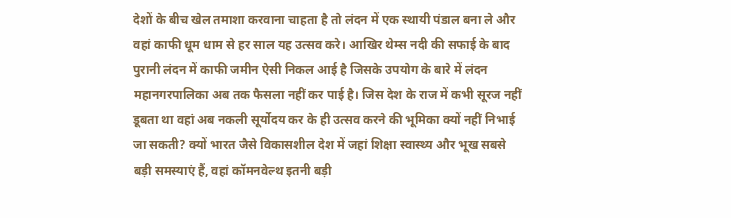देशों के बीच खेल तमाशा करवाना चाहता है तो लंदन में एक स्थायी पंडाल बना ले और वहां काफी धूम धाम से हर साल यह उत्सव करे। आखिर थेम्स नदी की सफाई के बाद पुरानी लंदन में काफी जमीन ऐसी निकल आई है जिसके उपयोग के बारे में लंदन महानगरपालिका अब तक फैसला नहीं कर पाई है। जिस देश के राज में कभी सूरज नहीं डूबता था वहां अब नकली सूर्योदय कर के ही उत्सव करने की भूमिका क्यों नहीं निभाई जा सकती? क्यों भारत जैसे विकासशील देश में जहां शिक्षा स्वास्थ्य और भूख सबसे बड़ी समस्याएं हैं, वहां कॉमनवेल्थ इतनी बड़ी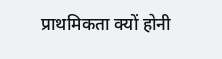प्राथमिकता क्यों होनी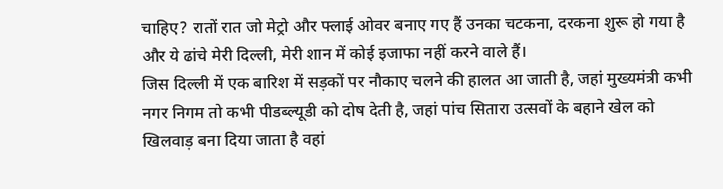चाहिए? रातों रात जो मेट्रो और फ्लाई ओवर बनाए गए हैं उनका चटकना, दरकना शुरू हो गया है और ये ढांचे मेरी दिल्ली, मेरी शान में कोई इजाफा नहीं करने वाले हैं।
जिस दिल्ली में एक बारिश में सड़कों पर नौकाए चलने की हालत आ जाती है, जहां मुख्यमंत्री कभी नगर निगम तो कभी पीडब्ल्यूडी को दोष देती है, जहां पांच सितारा उत्सवों के बहाने खेल को खिलवाड़ बना दिया जाता है वहां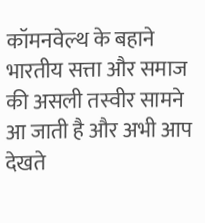कॉमनवेल्थ के बहाने भारतीय सत्ता और समाज की असली तस्वीर सामने आ जाती है और अभी आप देखते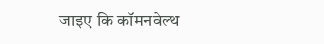जाइए कि कॉमनवेल्थ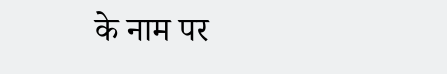के नाम पर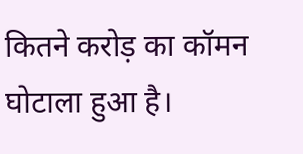कितने करोड़ का कॉमन घोटाला हुआ है।